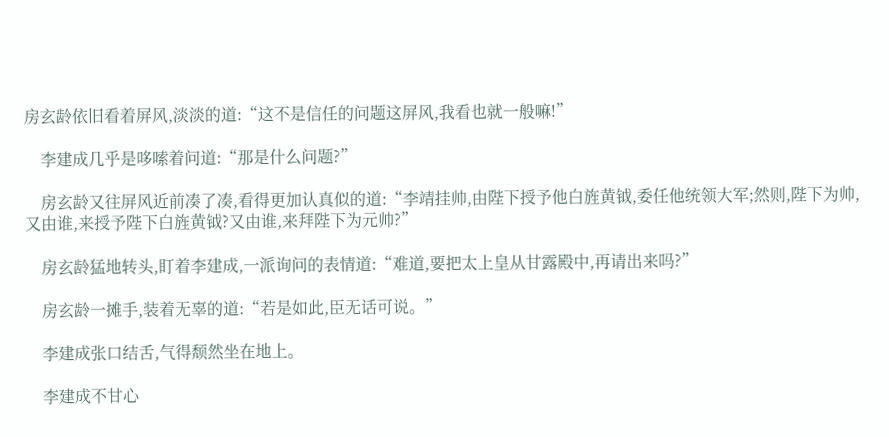房玄龄依旧看着屏风,淡淡的道:“这不是信任的问题这屏风,我看也就一般嘛!”

    李建成几乎是哆嗦着问道:“那是什么问题?”

    房玄龄又往屏风近前凑了凑,看得更加认真似的道:“李靖挂帅,由陛下授予他白旌黄钺,委任他统领大军;然则,陛下为帅,又由谁,来授予陛下白旌黄钺?又由谁,来拜陛下为元帅?”

    房玄龄猛地转头,盯着李建成,一派询问的表情道:“难道,要把太上皇从甘露殿中,再请出来吗?”

    房玄龄一摊手,装着无辜的道:“若是如此,臣无话可说。”

    李建成张口结舌,气得颓然坐在地上。

    李建成不甘心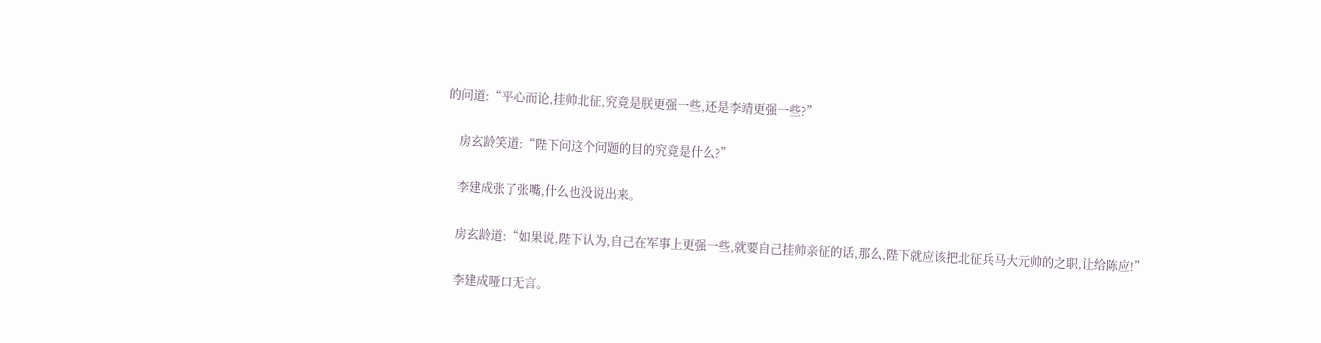的问道:“平心而论,挂帅北征,究竟是朕更强一些,还是李靖更强一些?”

    房玄龄笑道:“陛下问这个问题的目的究竟是什么?”

    李建成张了张嘴,什么也没说出来。

    房玄龄道:“如果说,陛下认为,自己在军事上更强一些,就要自己挂帅亲征的话,那么,陛下就应该把北征兵马大元帅的之职,让给陈应!”

    李建成哑口无言。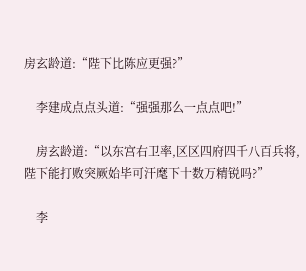房玄龄道:“陛下比陈应更强?”

    李建成点点头道:“强强那么一点点吧!”

    房玄龄道:“以东宫右卫率,区区四府四千八百兵将,陛下能打败突厥始毕可汗麾下十数万精锐吗?”

    李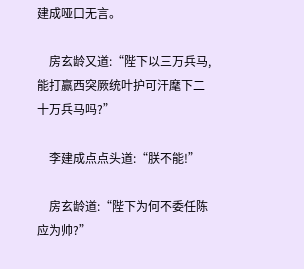建成哑口无言。

    房玄龄又道:“陛下以三万兵马,能打赢西突厥统叶护可汗麾下二十万兵马吗?”

    李建成点点头道:“朕不能!”

    房玄龄道:“陛下为何不委任陈应为帅?”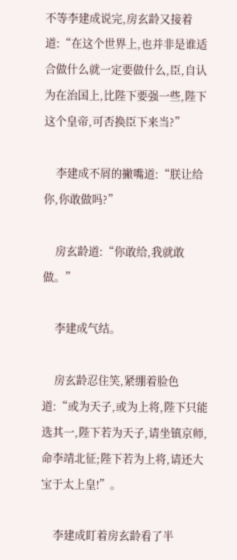不等李建成说完,房玄龄又接着道:“在这个世界上,也并非是谁适合做什么就一定要做什么,臣,自认为在治国上,比陛下要强一些,陛下这个皇帝,可否换臣下来当?”

    李建成不屑的撇嘴道:“朕让给你,你敢做吗?”

    房玄龄道:“你敢给,我就敢做。”

    李建成气结。

    房玄龄忍住笑,紧绷着脸色道:“或为天子,或为上将,陛下只能选其一,陛下若为天子,请坐镇京师,命李靖北征;陛下若为上将,请还大宝于太上皇!”。

    李建成盯着房玄龄看了半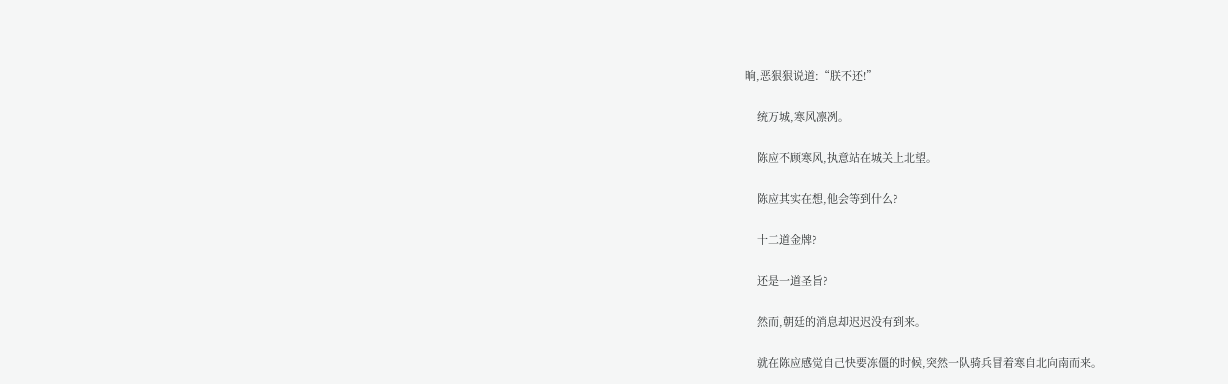晌,恶狠狠说道:“朕不还!”

    统万城,寒风凛冽。

    陈应不顾寒风,执意站在城关上北望。

    陈应其实在想,他会等到什么?

    十二道金牌?

    还是一道圣旨?

    然而,朝廷的消息却迟迟没有到来。

    就在陈应感觉自己快要冻僵的时候,突然一队骑兵冒着寒自北向南而来。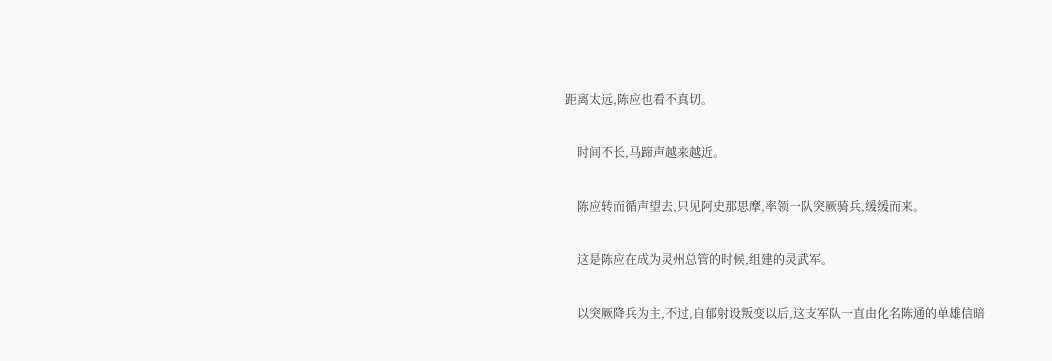距离太远,陈应也看不真切。

    时间不长,马蹄声越来越近。

    陈应转而循声望去,只见阿史那思摩,率领一队突厥骑兵,缓缓而来。

    这是陈应在成为灵州总管的时候,组建的灵武军。

    以突厥降兵为主,不过,自郁射设叛变以后,这支军队一直由化名陈通的单雄信暗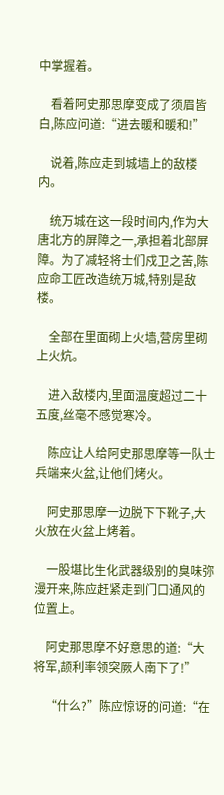中掌握着。

    看着阿史那思摩变成了须眉皆白,陈应问道:“进去暖和暖和!”

    说着,陈应走到城墙上的敌楼内。

    统万城在这一段时间内,作为大唐北方的屏障之一,承担着北部屏障。为了减轻将士们戍卫之苦,陈应命工匠改造统万城,特别是敌楼。

    全部在里面砌上火墙,营房里砌上火炕。

    进入敌楼内,里面温度超过二十五度,丝毫不感觉寒冷。

    陈应让人给阿史那思摩等一队士兵端来火盆,让他们烤火。

    阿史那思摩一边脱下下靴子,大火放在火盆上烤着。

    一股堪比生化武器级别的臭味弥漫开来,陈应赶紧走到门口通风的位置上。

    阿史那思摩不好意思的道:“大将军,颉利率领突厥人南下了!”

    “什么?”陈应惊讶的问道:“在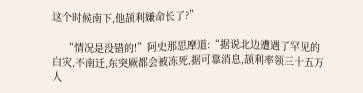这个时候南下,他颉利嫌命长了?”

    “情况是没错的!”阿史那思摩道:“据说北边遭遇了罕见的白灾,不南迁,东突厥都会被冻死,据可靠消息,颉利率领三十五万人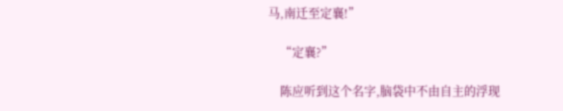马,南迁至定襄!”

    “定襄?”

    陈应听到这个名字,脑袋中不由自主的浮现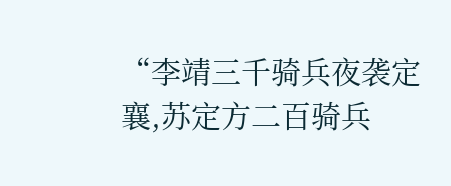“李靖三千骑兵夜袭定襄,苏定方二百骑兵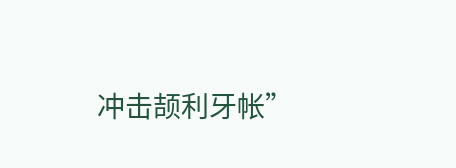冲击颉利牙帐”